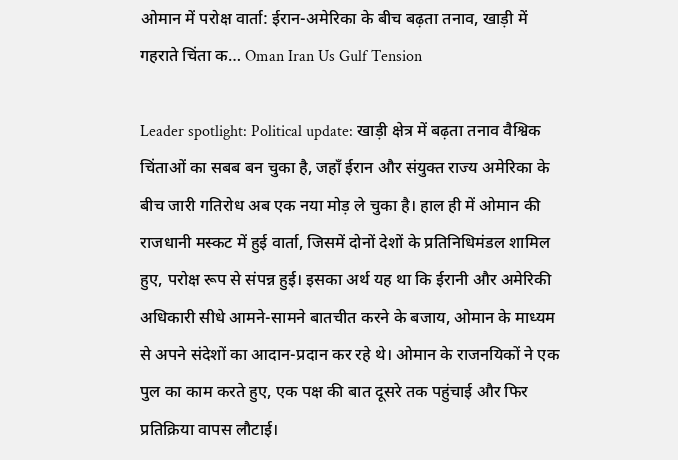ओमान में परोक्ष वार्ता: ईरान-अमेरिका के बीच बढ़ता तनाव, खाड़ी में गहराते चिंता क… Oman Iran Us Gulf Tension

Leader spotlight: Political update: खाड़ी क्षेत्र में बढ़ता तनाव वैश्विक चिंताओं का सबब बन चुका है, जहाँ ईरान और संयुक्त राज्य अमेरिका के बीच जारी गतिरोध अब एक नया मोड़ ले चुका है। हाल ही में ओमान की राजधानी मस्कट में हुई वार्ता, जिसमें दोनों देशों के प्रतिनिधिमंडल शामिल हुए, परोक्ष रूप से संपन्न हुई। इसका अर्थ यह था कि ईरानी और अमेरिकी अधिकारी सीधे आमने-सामने बातचीत करने के बजाय, ओमान के माध्यम से अपने संदेशों का आदान-प्रदान कर रहे थे। ओमान के राजनयिकों ने एक पुल का काम करते हुए, एक पक्ष की बात दूसरे तक पहुंचाई और फिर प्रतिक्रिया वापस लौटाई।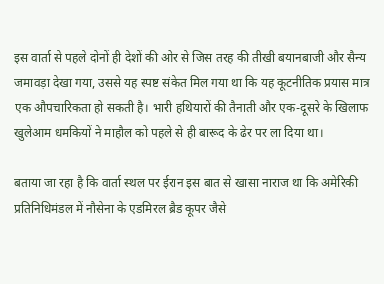इस वार्ता से पहले दोनों ही देशों की ओर से जिस तरह की तीखी बयानबाजी और सैन्य जमावड़ा देखा गया, उससे यह स्पष्ट संकेत मिल गया था कि यह कूटनीतिक प्रयास मात्र एक औपचारिकता हो सकती है। भारी हथियारों की तैनाती और एक-दूसरे के खिलाफ खुलेआम धमकियों ने माहौल को पहले से ही बारूद के ढेर पर ला दिया था।

बताया जा रहा है कि वार्ता स्थल पर ईरान इस बात से खासा नाराज था कि अमेरिकी प्रतिनिधिमंडल में नौसेना के एडमिरल ब्रैड कूपर जैसे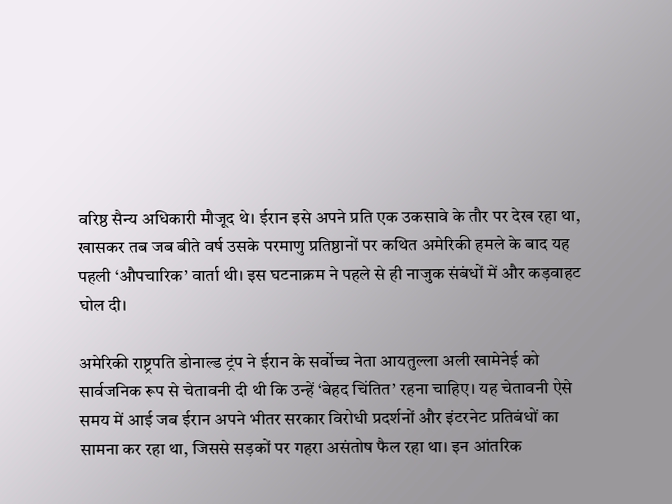वरिष्ठ सैन्य अधिकारी मौजूद थे। ईरान इसे अपने प्रति एक उकसावे के तौर पर देख रहा था, खासकर तब जब बीते वर्ष उसके परमाणु प्रतिष्ठानों पर कथित अमेरिकी हमले के बाद यह पहली ‘औपचारिक’ वार्ता थी। इस घटनाक्रम ने पहले से ही नाजुक संबंधों में और कड़वाहट घोल दी।

अमेरिकी राष्ट्रपति डोनाल्ड ट्रंप ने ईरान के सर्वोच्च नेता आयतुल्ला अली खामेनेई को सार्वजनिक रूप से चेतावनी दी थी कि उन्हें ‘बेहद चिंतित’ रहना चाहिए। यह चेतावनी ऐसे समय में आई जब ईरान अपने भीतर सरकार विरोधी प्रदर्शनों और इंटरनेट प्रतिबंधों का सामना कर रहा था, जिससे सड़कों पर गहरा असंतोष फैल रहा था। इन आंतरिक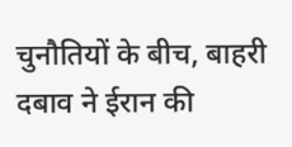चुनौतियों के बीच, बाहरी दबाव ने ईरान की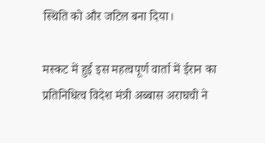स्थिति को और जटिल बना दिया।

मस्कट में हुई इस महत्वपूर्ण वार्ता में ईरान का प्रतिनिधित्व विदेश मंत्री अब्बास अराघची ने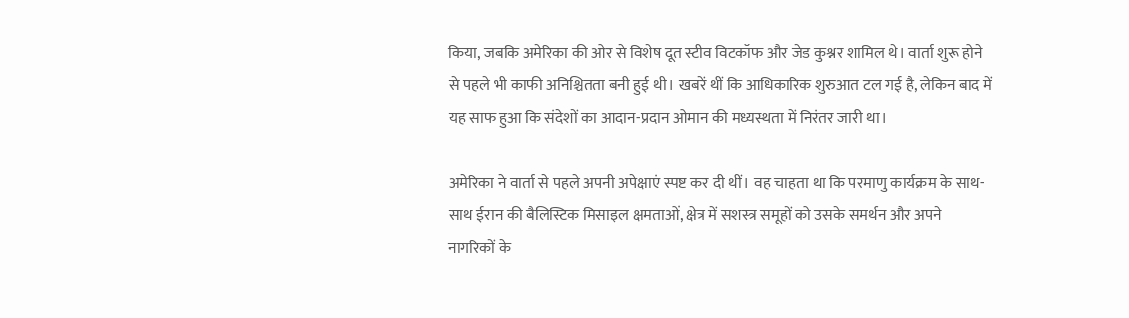किया, जबकि अमेरिका की ओर से विशेष दूत स्टीव विटकॉफ और जेड कुश्नर शामिल थे। वार्ता शुरू होने से पहले भी काफी अनिश्चितता बनी हुई थी। खबरें थीं कि आधिकारिक शुरुआत टल गई है, लेकिन बाद में यह साफ हुआ कि संदेशों का आदान-प्रदान ओमान की मध्यस्थता में निरंतर जारी था।

अमेरिका ने वार्ता से पहले अपनी अपेक्षाएं स्पष्ट कर दी थीं। वह चाहता था कि परमाणु कार्यक्रम के साथ-साथ ईरान की बैलिस्टिक मिसाइल क्षमताओं, क्षेत्र में सशस्त्र समूहों को उसके समर्थन और अपने नागरिकों के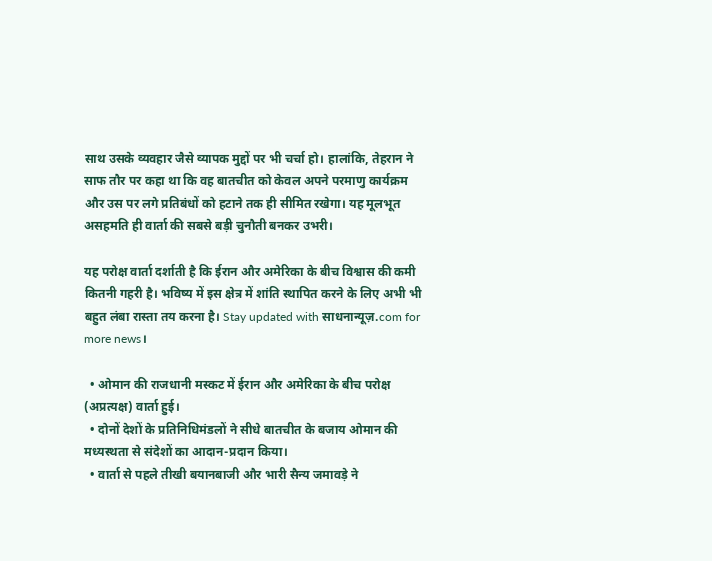साथ उसके व्यवहार जैसे व्यापक मुद्दों पर भी चर्चा हो। हालांकि, तेहरान ने साफ तौर पर कहा था कि वह बातचीत को केवल अपने परमाणु कार्यक्रम और उस पर लगे प्रतिबंधों को हटाने तक ही सीमित रखेगा। यह मूलभूत असहमति ही वार्ता की सबसे बड़ी चुनौती बनकर उभरी।

यह परोक्ष वार्ता दर्शाती है कि ईरान और अमेरिका के बीच विश्वास की कमी कितनी गहरी है। भविष्य में इस क्षेत्र में शांति स्थापित करने के लिए अभी भी बहुत लंबा रास्ता तय करना है। Stay updated with साधनान्यूज़.com for more news।

  • ओमान की राजधानी मस्कट में ईरान और अमेरिका के बीच परोक्ष (अप्रत्यक्ष) वार्ता हुई।
  • दोनों देशों के प्रतिनिधिमंडलों ने सीधे बातचीत के बजाय ओमान की मध्यस्थता से संदेशों का आदान-प्रदान किया।
  • वार्ता से पहले तीखी बयानबाजी और भारी सैन्य जमावड़े ने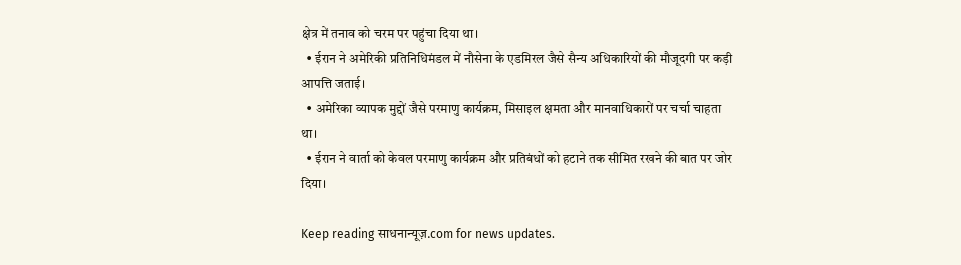क्षेत्र में तनाव को चरम पर पहुंचा दिया था।
  • ईरान ने अमेरिकी प्रतिनिधिमंडल में नौसेना के एडमिरल जैसे सैन्य अधिकारियों की मौजूदगी पर कड़ी आपत्ति जताई।
  • अमेरिका व्यापक मुद्दों जैसे परमाणु कार्यक्रम, मिसाइल क्षमता और मानवाधिकारों पर चर्चा चाहता था।
  • ईरान ने वार्ता को केवल परमाणु कार्यक्रम और प्रतिबंधों को हटाने तक सीमित रखने की बात पर जोर दिया।

Keep reading साधनान्यूज़.com for news updates.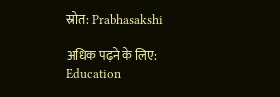स्रोत: Prabhasakshi

अधिक पढ़ने के लिए: Education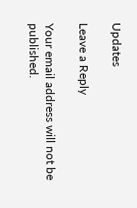Updates

Leave a Reply

Your email address will not be published.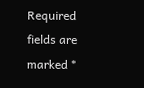Required fields are marked *